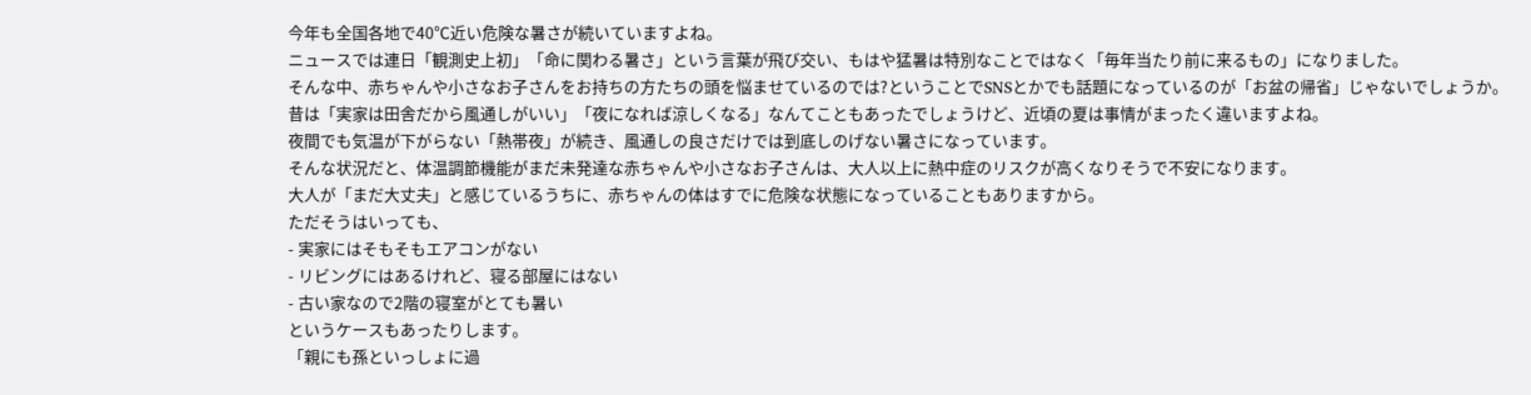今年も全国各地で40℃近い危険な暑さが続いていますよね。
ニュースでは連日「観測史上初」「命に関わる暑さ」という言葉が飛び交い、もはや猛暑は特別なことではなく「毎年当たり前に来るもの」になりました。
そんな中、赤ちゃんや小さなお子さんをお持ちの方たちの頭を悩ませているのでは?ということでSNSとかでも話題になっているのが「お盆の帰省」じゃないでしょうか。
昔は「実家は田舎だから風通しがいい」「夜になれば涼しくなる」なんてこともあったでしょうけど、近頃の夏は事情がまったく違いますよね。
夜間でも気温が下がらない「熱帯夜」が続き、風通しの良さだけでは到底しのげない暑さになっています。
そんな状況だと、体温調節機能がまだ未発達な赤ちゃんや小さなお子さんは、大人以上に熱中症のリスクが高くなりそうで不安になります。
大人が「まだ大丈夫」と感じているうちに、赤ちゃんの体はすでに危険な状態になっていることもありますから。
ただそうはいっても、
- 実家にはそもそもエアコンがない
- リビングにはあるけれど、寝る部屋にはない
- 古い家なので2階の寝室がとても暑い
というケースもあったりします。
「親にも孫といっしょに過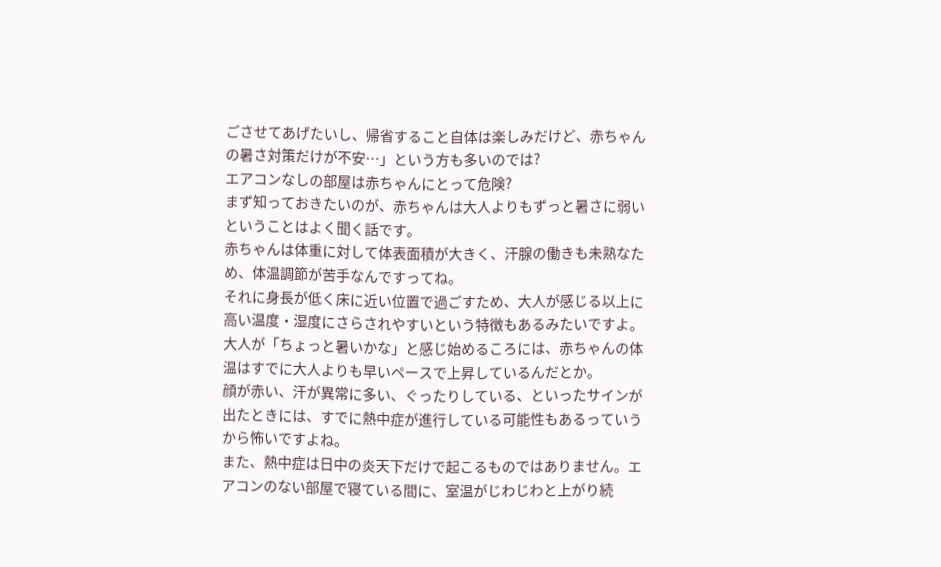ごさせてあげたいし、帰省すること自体は楽しみだけど、赤ちゃんの暑さ対策だけが不安…」という方も多いのでは?
エアコンなしの部屋は赤ちゃんにとって危険?
まず知っておきたいのが、赤ちゃんは大人よりもずっと暑さに弱いということはよく聞く話です。
赤ちゃんは体重に対して体表面積が大きく、汗腺の働きも未熟なため、体温調節が苦手なんですってね。
それに身長が低く床に近い位置で過ごすため、大人が感じる以上に高い温度・湿度にさらされやすいという特徴もあるみたいですよ。
大人が「ちょっと暑いかな」と感じ始めるころには、赤ちゃんの体温はすでに大人よりも早いペースで上昇しているんだとか。
顔が赤い、汗が異常に多い、ぐったりしている、といったサインが出たときには、すでに熱中症が進行している可能性もあるっていうから怖いですよね。
また、熱中症は日中の炎天下だけで起こるものではありません。エアコンのない部屋で寝ている間に、室温がじわじわと上がり続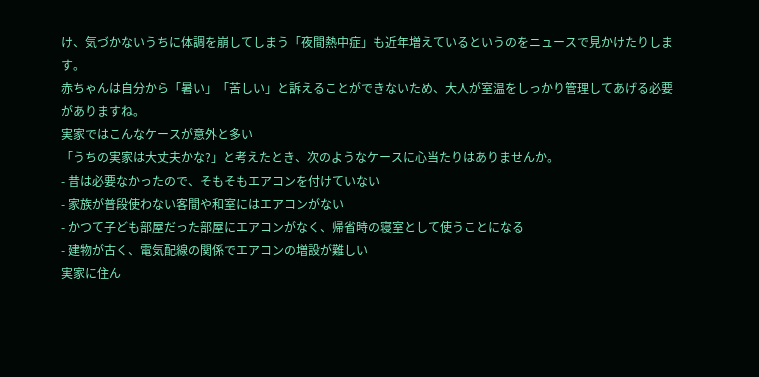け、気づかないうちに体調を崩してしまう「夜間熱中症」も近年増えているというのをニュースで見かけたりします。
赤ちゃんは自分から「暑い」「苦しい」と訴えることができないため、大人が室温をしっかり管理してあげる必要がありますね。
実家ではこんなケースが意外と多い
「うちの実家は大丈夫かな?」と考えたとき、次のようなケースに心当たりはありませんか。
- 昔は必要なかったので、そもそもエアコンを付けていない
- 家族が普段使わない客間や和室にはエアコンがない
- かつて子ども部屋だった部屋にエアコンがなく、帰省時の寝室として使うことになる
- 建物が古く、電気配線の関係でエアコンの増設が難しい
実家に住ん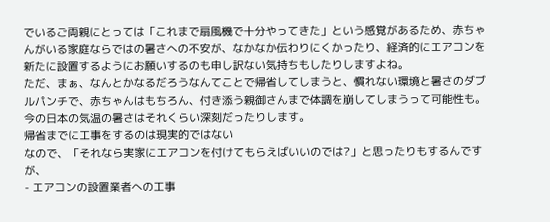でいるご両親にとっては「これまで扇風機で十分やってきた」という感覚があるため、赤ちゃんがいる家庭ならではの暑さへの不安が、なかなか伝わりにくかったり、経済的にエアコンを新たに設置するようにお願いするのも申し訳ない気持ちもしたりしますよね。
ただ、まぁ、なんとかなるだろうなんてことで帰省してしまうと、慣れない環境と暑さのダブルパンチで、赤ちゃんはもちろん、付き添う親御さんまで体調を崩してしまうって可能性も。
今の日本の気温の暑さはそれくらい深刻だったりします。
帰省までに工事をするのは現実的ではない
なので、「それなら実家にエアコンを付けてもらえばいいのでは?」と思ったりもするんですが、
- エアコンの設置業者への工事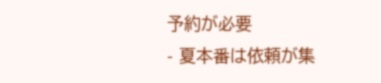予約が必要
- 夏本番は依頼が集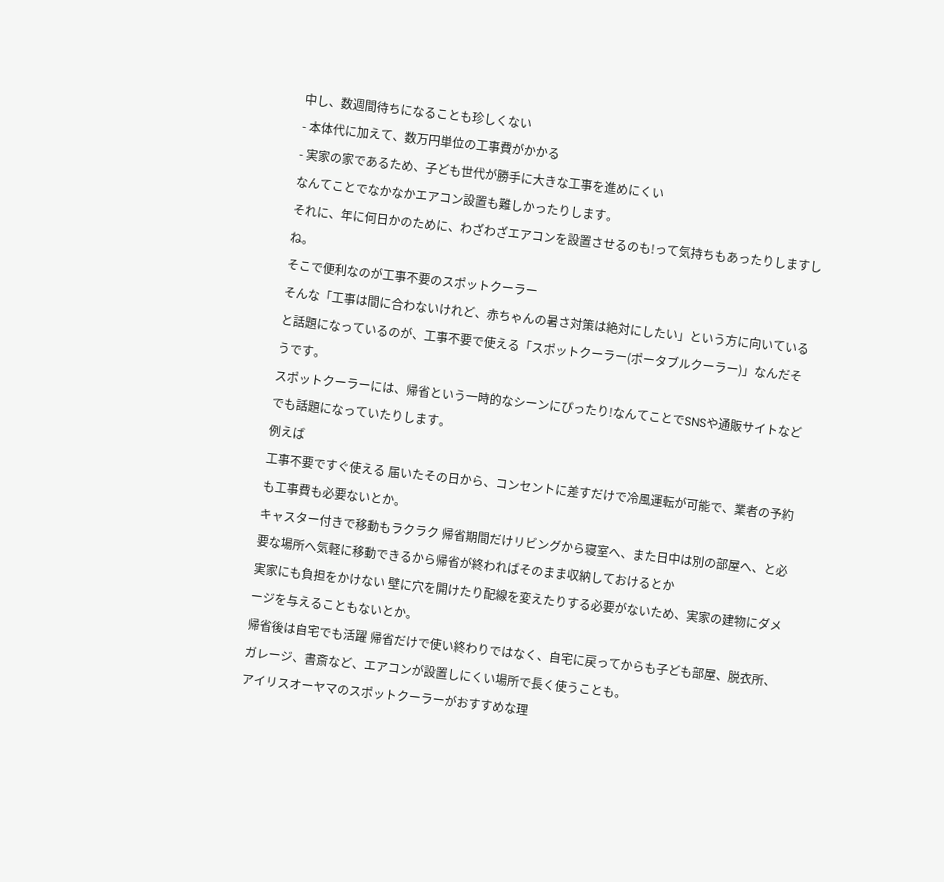中し、数週間待ちになることも珍しくない
- 本体代に加えて、数万円単位の工事費がかかる
- 実家の家であるため、子ども世代が勝手に大きな工事を進めにくい
なんてことでなかなかエアコン設置も難しかったりします。
それに、年に何日かのために、わざわざエアコンを設置させるのも!って気持ちもあったりしますしね。
そこで便利なのが工事不要のスポットクーラー
そんな「工事は間に合わないけれど、赤ちゃんの暑さ対策は絶対にしたい」という方に向いていると話題になっているのが、工事不要で使える「スポットクーラー(ポータブルクーラー)」なんだそうです。
スポットクーラーには、帰省という一時的なシーンにぴったり!なんてことでSNSや通販サイトなどでも話題になっていたりします。
例えば
工事不要ですぐ使える 届いたその日から、コンセントに差すだけで冷風運転が可能で、業者の予約も工事費も必要ないとか。
キャスター付きで移動もラクラク 帰省期間だけリビングから寝室へ、また日中は別の部屋へ、と必要な場所へ気軽に移動できるから帰省が終わればそのまま収納しておけるとか
実家にも負担をかけない 壁に穴を開けたり配線を変えたりする必要がないため、実家の建物にダメージを与えることもないとか。
帰省後は自宅でも活躍 帰省だけで使い終わりではなく、自宅に戻ってからも子ども部屋、脱衣所、ガレージ、書斎など、エアコンが設置しにくい場所で長く使うことも。
アイリスオーヤマのスポットクーラーがおすすめな理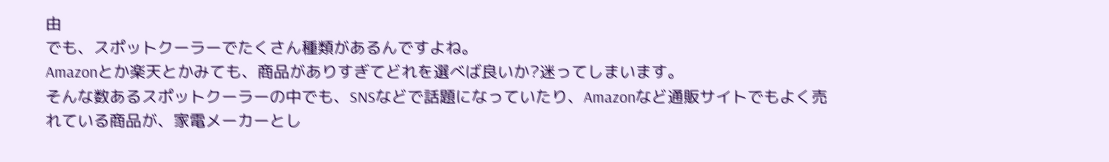由
でも、スポットクーラーでたくさん種類があるんですよね。
Amazonとか楽天とかみても、商品がありすぎてどれを選べば良いか?迷ってしまいます。
そんな数あるスポットクーラーの中でも、SNSなどで話題になっていたり、Amazonなど通販サイトでもよく売れている商品が、家電メーカーとし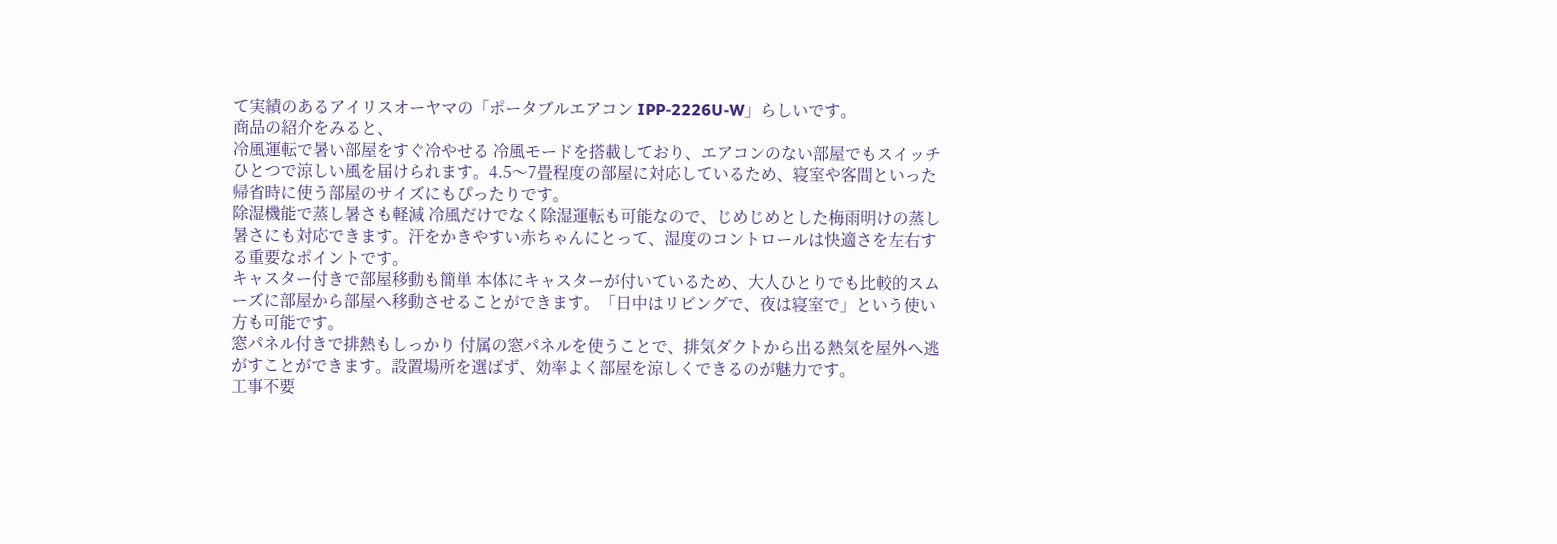て実績のあるアイリスオーヤマの「ポータブルエアコン IPP-2226U-W」らしいです。
商品の紹介をみると、
冷風運転で暑い部屋をすぐ冷やせる 冷風モードを搭載しており、エアコンのない部屋でもスイッチひとつで涼しい風を届けられます。4.5〜7畳程度の部屋に対応しているため、寝室や客間といった帰省時に使う部屋のサイズにもぴったりです。
除湿機能で蒸し暑さも軽減 冷風だけでなく除湿運転も可能なので、じめじめとした梅雨明けの蒸し暑さにも対応できます。汗をかきやすい赤ちゃんにとって、湿度のコントロールは快適さを左右する重要なポイントです。
キャスター付きで部屋移動も簡単 本体にキャスターが付いているため、大人ひとりでも比較的スムーズに部屋から部屋へ移動させることができます。「日中はリビングで、夜は寝室で」という使い方も可能です。
窓パネル付きで排熱もしっかり 付属の窓パネルを使うことで、排気ダクトから出る熱気を屋外へ逃がすことができます。設置場所を選ばず、効率よく部屋を涼しくできるのが魅力です。
工事不要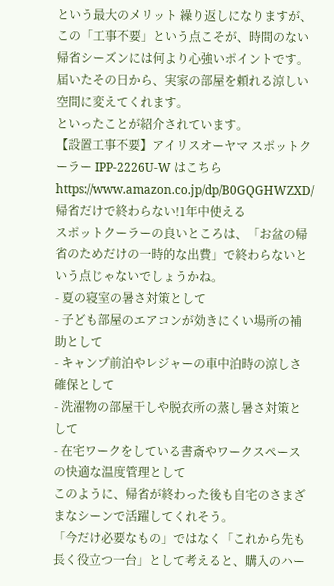という最大のメリット 繰り返しになりますが、この「工事不要」という点こそが、時間のない帰省シーズンには何より心強いポイントです。届いたその日から、実家の部屋を頼れる涼しい空間に変えてくれます。
といったことが紹介されています。
【設置工事不要】アイリスオーヤマ スポットクーラー IPP-2226U-W はこちら https://www.amazon.co.jp/dp/B0GQGHWZXD/
帰省だけで終わらない!1年中使える
スポットクーラーの良いところは、「お盆の帰省のためだけの一時的な出費」で終わらないという点じゃないでしょうかね。
- 夏の寝室の暑さ対策として
- 子ども部屋のエアコンが効きにくい場所の補助として
- キャンプ前泊やレジャーの車中泊時の涼しさ確保として
- 洗濯物の部屋干しや脱衣所の蒸し暑さ対策として
- 在宅ワークをしている書斎やワークスペースの快適な温度管理として
このように、帰省が終わった後も自宅のさまざまなシーンで活躍してくれそう。
「今だけ必要なもの」ではなく「これから先も長く役立つ一台」として考えると、購入のハー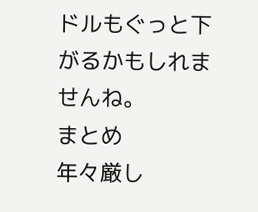ドルもぐっと下がるかもしれませんね。
まとめ
年々厳し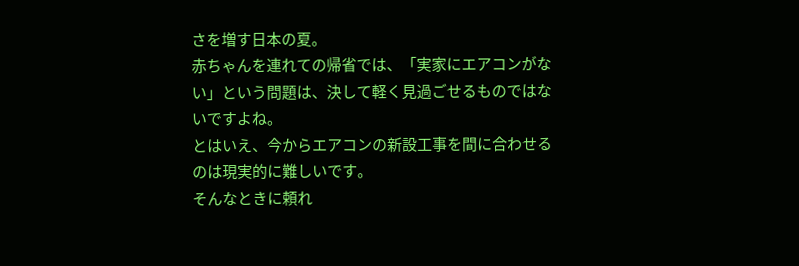さを増す日本の夏。
赤ちゃんを連れての帰省では、「実家にエアコンがない」という問題は、決して軽く見過ごせるものではないですよね。
とはいえ、今からエアコンの新設工事を間に合わせるのは現実的に難しいです。
そんなときに頼れ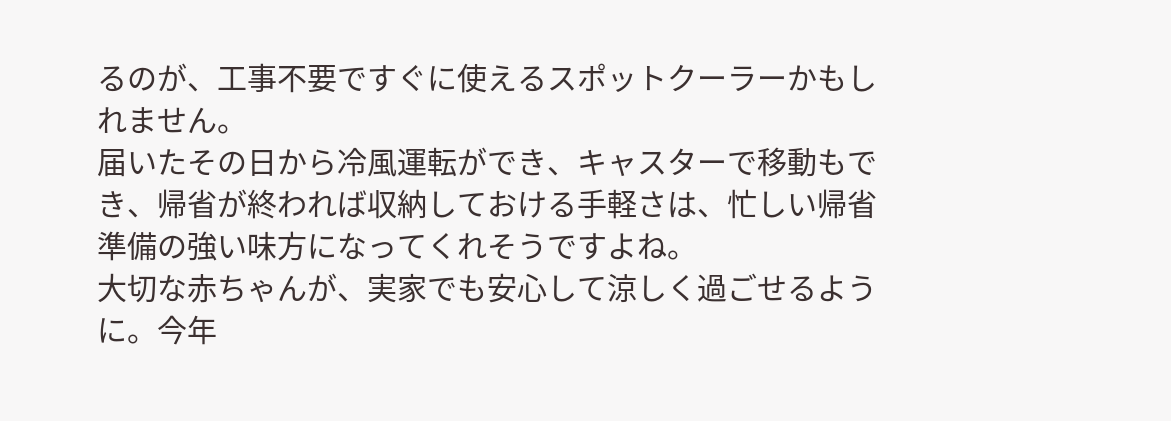るのが、工事不要ですぐに使えるスポットクーラーかもしれません。
届いたその日から冷風運転ができ、キャスターで移動もでき、帰省が終われば収納しておける手軽さは、忙しい帰省準備の強い味方になってくれそうですよね。
大切な赤ちゃんが、実家でも安心して涼しく過ごせるように。今年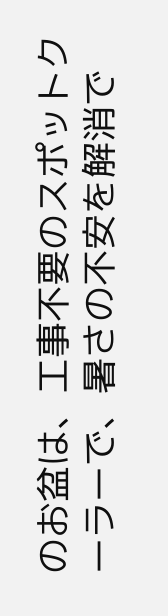のお盆は、工事不要のスポットクーラーで、暑さの不安を解消で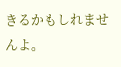きるかもしれませんよ。